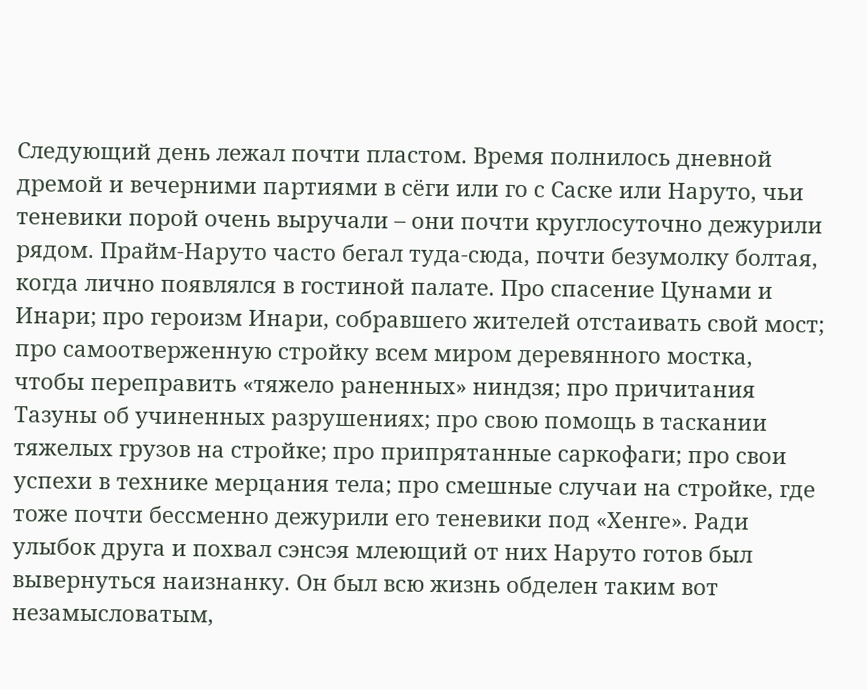Следующий день лежал почти пластом. Время полнилось дневной дремой и вечерними партиями в сёги или го с Саске или Наруто, чьи теневики порой очень выручали – они почти круглосуточно дежурили рядом. Прайм-Наруто часто бегал туда-сюда, почти безумолку болтая, когда лично появлялся в гостиной палате. Про спасение Цунами и Инари; про героизм Инари, собравшего жителей отстаивать свой мост; про самоотверженную стройку всем миром деревянного мостка, чтобы переправить «тяжело раненных» ниндзя; про причитания Тазуны об учиненных разрушениях; про свою помощь в таскании тяжелых грузов на стройке; про припрятанные саркофаги; про свои успехи в технике мерцания тела; про смешные случаи на стройке, где тоже почти бессменно дежурили его теневики под «Хенге». Ради улыбок друга и похвал сэнсэя млеющий от них Наруто готов был вывернуться наизнанку. Он был всю жизнь обделен таким вот незамысловатым,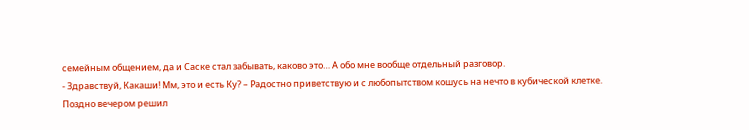семейным общением, да и Саске стал забывать, каково это… А обо мне вообще отдельный разговор.
- Здравствуй, Какаши! Мм, это и есть Ку? – Радостно приветствую и с любопытством кошусь на нечто в кубической клетке.
Поздно вечером решил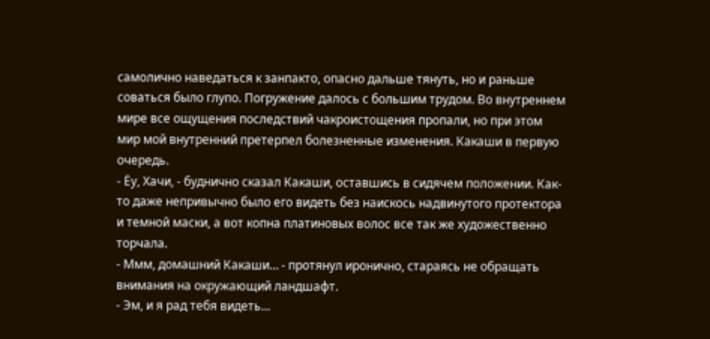самолично наведаться к занпакто, опасно дальше тянуть, но и раньше соваться было глупо. Погружение далось с большим трудом. Во внутреннем мире все ощущения последствий чакроистощения пропали, но при этом мир мой внутренний претерпел болезненные изменения. Какаши в первую очередь.
- Ёу, Хачи, - буднично сказал Какаши, оставшись в сидячем положении. Как-то даже непривычно было его видеть без наискось надвинутого протектора и темной маски, а вот копна платиновых волос все так же художественно торчала.
- Ммм, домашний Какаши… - протянул иронично, стараясь не обращать внимания на окружающий ландшафт.
- Эм, и я рад тебя видеть…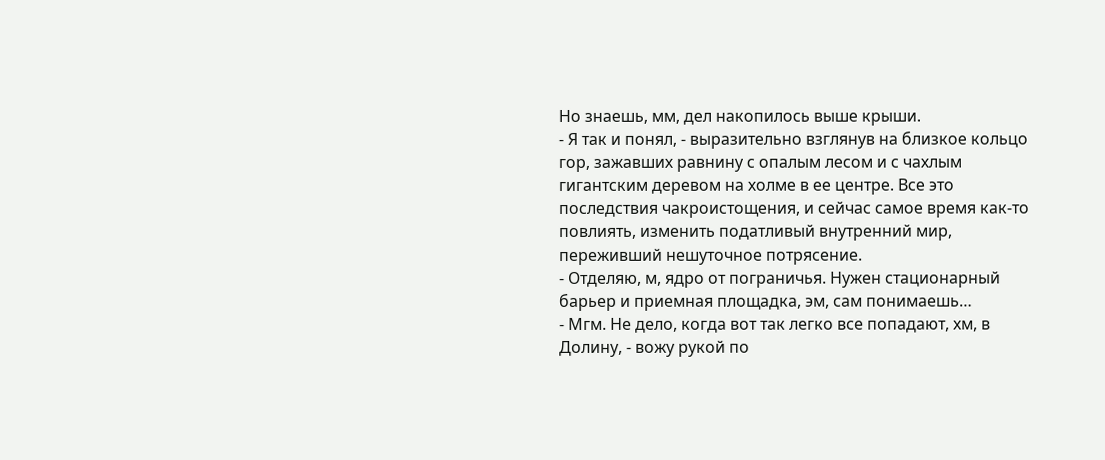Но знаешь, мм, дел накопилось выше крыши.
- Я так и понял, - выразительно взглянув на близкое кольцо гор, зажавших равнину с опалым лесом и с чахлым гигантским деревом на холме в ее центре. Все это последствия чакроистощения, и сейчас самое время как-то повлиять, изменить податливый внутренний мир, переживший нешуточное потрясение.
- Отделяю, м, ядро от пограничья. Нужен стационарный барьер и приемная площадка, эм, сам понимаешь…
- Мгм. Не дело, когда вот так легко все попадают, хм, в Долину, - вожу рукой по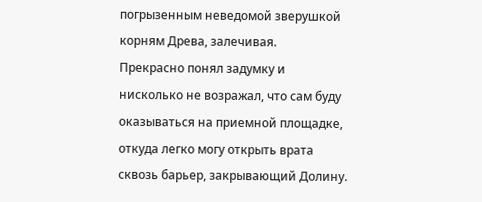погрызенным неведомой зверушкой корням Древа, залечивая.
Прекрасно понял задумку и нисколько не возражал, что сам буду оказываться на приемной площадке, откуда легко могу открыть врата сквозь барьер, закрывающий Долину.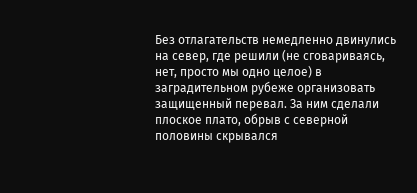Без отлагательств немедленно двинулись на север, где решили (не сговариваясь, нет, просто мы одно целое) в заградительном рубеже организовать защищенный перевал. За ним сделали плоское плато, обрыв с северной половины скрывался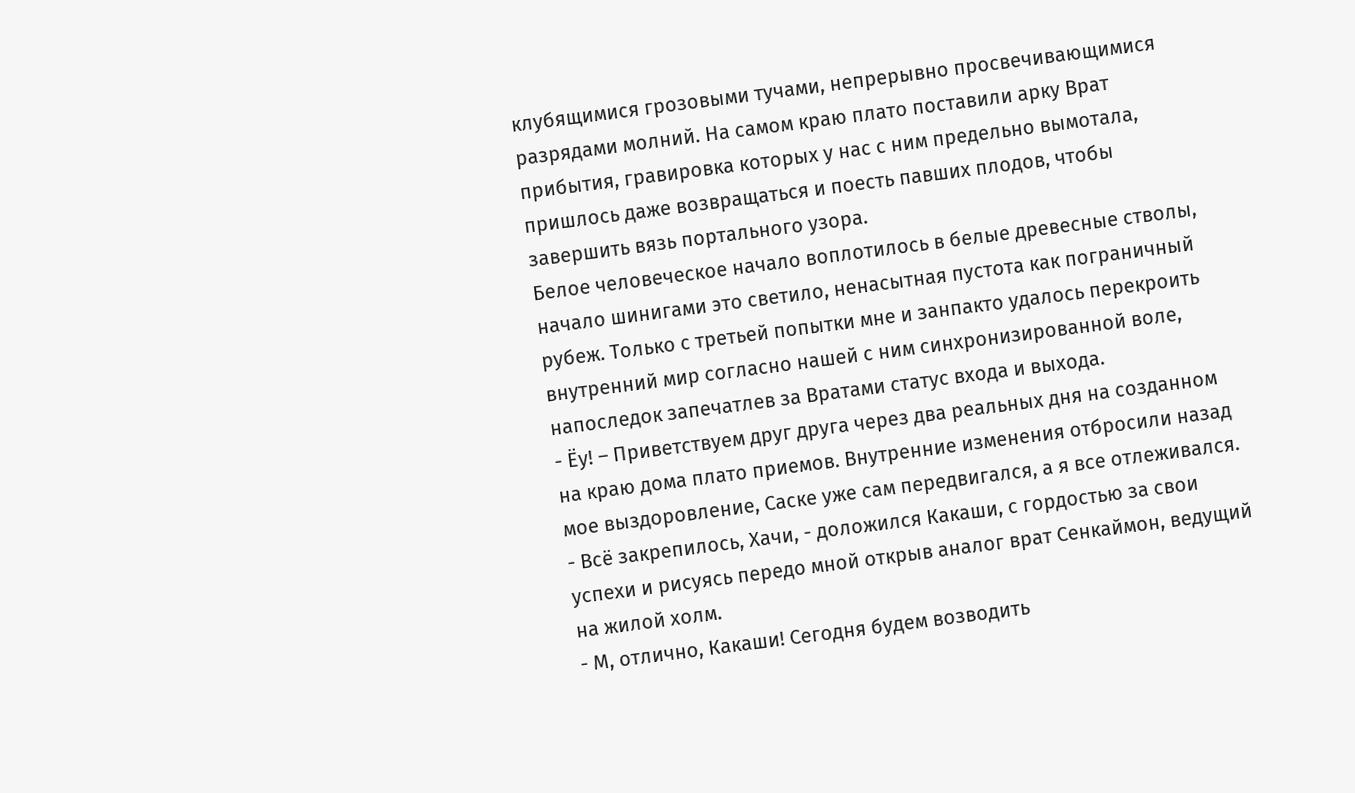клубящимися грозовыми тучами, непрерывно просвечивающимися разрядами молний. На самом краю плато поставили арку Врат прибытия, гравировка которых у нас с ним предельно вымотала, пришлось даже возвращаться и поесть павших плодов, чтобы завершить вязь портального узора.
Белое человеческое начало воплотилось в белые древесные стволы, начало шинигами это светило, ненасытная пустота как пограничный рубеж. Только с третьей попытки мне и занпакто удалось перекроить внутренний мир согласно нашей с ним синхронизированной воле, напоследок запечатлев за Вратами статус входа и выхода.
- Ёу! – Приветствуем друг друга через два реальных дня на созданном на краю дома плато приемов. Внутренние изменения отбросили назад мое выздоровление, Саске уже сам передвигался, а я все отлеживался.
- Всё закрепилось, Хачи, - доложился Какаши, с гордостью за свои успехи и рисуясь передо мной открыв аналог врат Сенкаймон, ведущий на жилой холм.
- М, отлично, Какаши! Сегодня будем возводить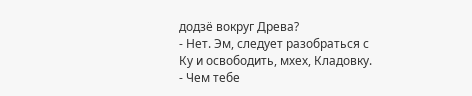додзё вокруг Древа?
- Нет. Эм, следует разобраться с Ку и освободить, мхех, Кладовку.
- Чем тебе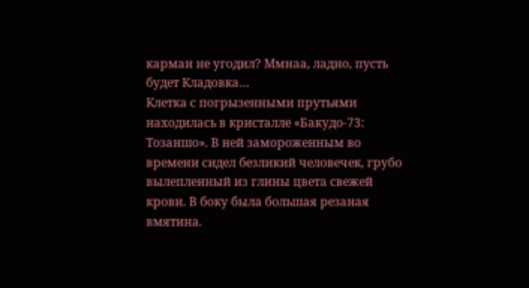карман не угодил? Ммнаа, ладно, пусть будет Кладовка…
Клетка с погрызенными прутьями находилась в кристалле «Бакудо-73: Тозаншо». В ней замороженным во времени сидел безликий человечек, грубо вылепленный из глины цвета свежей крови. В боку была большая резаная вмятина.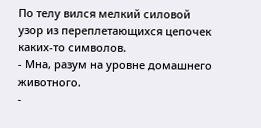По телу вился мелкий силовой узор из переплетающихся цепочек каких-то символов.
- Мна, разум на уровне домашнего животного.
-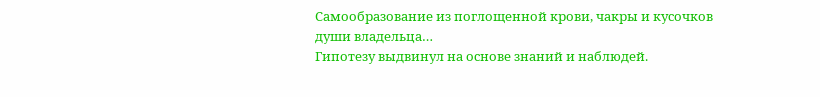Самообразование из поглощенной крови, чакры и кусочков души владельца…
Гипотезу выдвинул на основе знаний и наблюдей.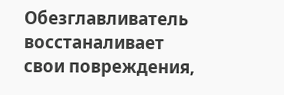Обезглавливатель восстаналивает свои повреждения,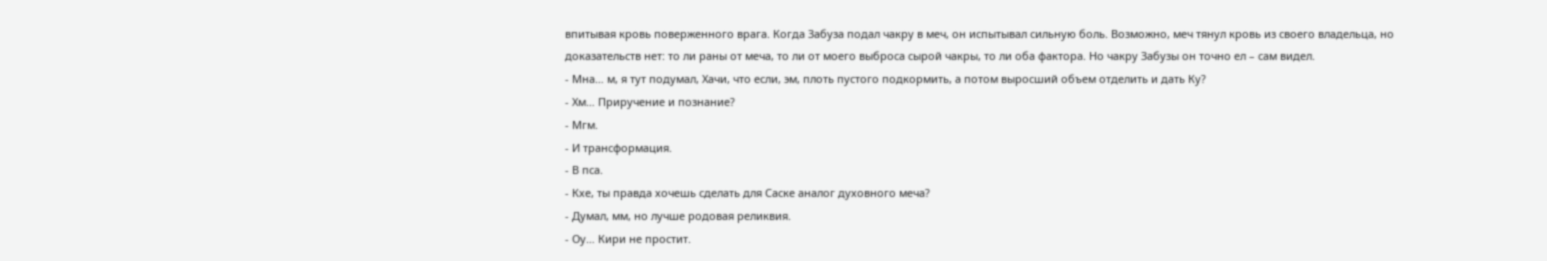впитывая кровь поверженного врага. Когда Забуза подал чакру в меч, он испытывал сильную боль. Возможно, меч тянул кровь из своего владельца, но доказательств нет: то ли раны от меча, то ли от моего выброса сырой чакры, то ли оба фактора. Но чакру Забузы он точно ел – сам видел.
- Мна… м, я тут подумал, Хачи, что если, эм, плоть пустого подкормить, а потом выросший объем отделить и дать Ку?
- Хм… Приручение и познание?
- Мгм.
- И трансформация.
- В пса.
- Кхе, ты правда хочешь сделать для Саске аналог духовного меча?
- Думал, мм, но лучше родовая реликвия.
- Оу… Кири не простит.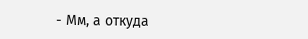- Мм, а откуда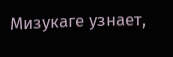Мизукаге узнает,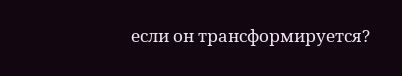если он трансформируется?